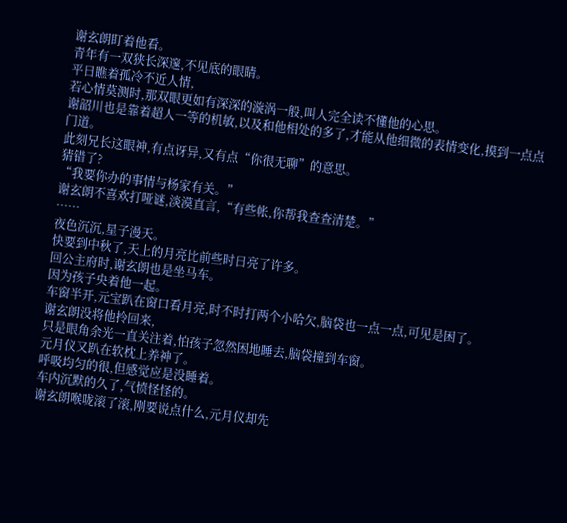谢玄朗盯着他看。
青年有一双狭长深邃,不见底的眼睛。
平日瞧着孤冷不近人情,
若心情莫测时,那双眼更如有深深的漩涡一般,叫人完全读不懂他的心思。
谢韶川也是靠着超人一等的机敏,以及和他相处的多了,才能从他细微的表情变化,摸到一点点门道。
此刻兄长这眼神,有点讶异,又有点“你很无聊”的意思。
猜错了?
“我要你办的事情与杨家有关。”
谢玄朗不喜欢打哑谜,淡漠直言,“有些帐,你帮我查查清楚。”
……
夜色沉沉,星子漫天。
快要到中秋了,天上的月亮比前些时日亮了许多。
回公主府时,谢玄朗也是坐马车。
因为孩子央着他一起。
车窗半开,元宝趴在窗口看月亮,时不时打两个小哈欠,脑袋也一点一点,可见是困了。
谢玄朗没将他拎回来,
只是眼角余光一直关注着,怕孩子忽然困地睡去,脑袋撞到车窗。
元月仪又趴在软枕上养神了。
呼吸均匀的很,但感觉应是没睡着。
车内沉默的久了,气愤怪怪的。
谢玄朗喉咙滚了滚,刚要说点什么,元月仪却先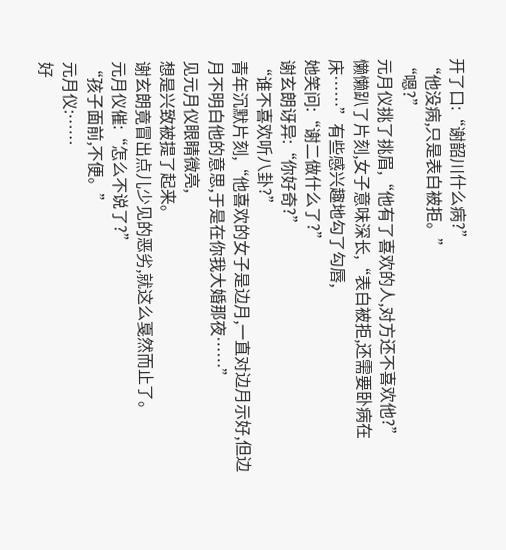开了口:“谢韶川什么病?”
“他没病,只是表白被拒。”
“嗯?”
元月仪挑了挑眉,“他有了喜欢的人,对方还不喜欢他?”
懒懒趴了片刻,女子意味深长,“表白被拒,还需要卧病在床……”有些感兴趣地勾了勾唇,
她笑问:“谢二做什么了?”
谢玄朗讶异:“你好奇?”
“谁不喜欢听八卦?”
青年沉默片刻,“他喜欢的女子是边月,一直对边月示好,但边月不明白他的意思,于是在你我大婚那夜……”
见元月仪眼睛微亮,
想是兴致被提了起来。
谢玄朗竟冒出点儿少见的恶劣,就这么戛然而止了。
元月仪催:“怎么不说了?”
“孩子面前,不便。”
元月仪:……
好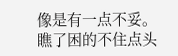像是有一点不妥。
瞧了困的不住点头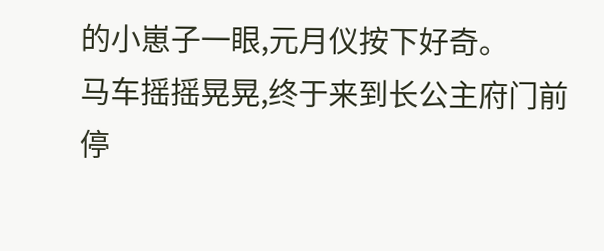的小崽子一眼,元月仪按下好奇。
马车摇摇晃晃,终于来到长公主府门前停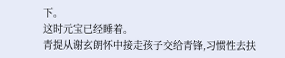下。
这时元宝已经睡着。
青提从谢玄朗怀中接走孩子交给青锋,习惯性去扶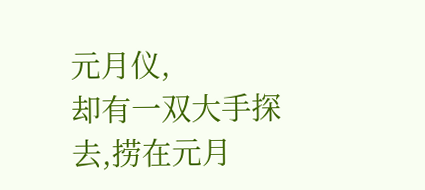元月仪,
却有一双大手探去,捞在元月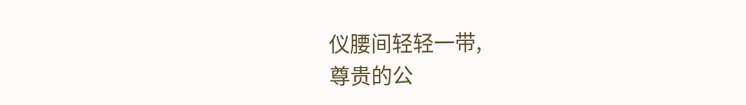仪腰间轻轻一带,
尊贵的公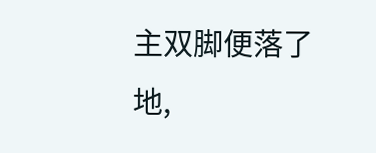主双脚便落了地,